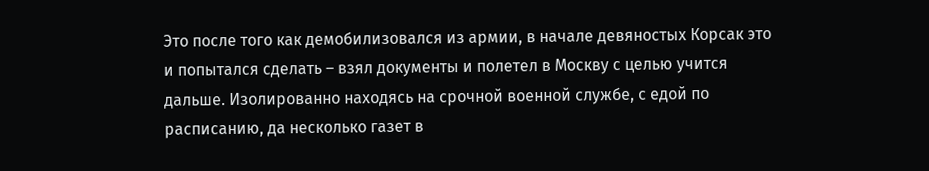Это после того как демобилизовался из армии, в начале девяностых Корсак это и попытался сделать – взял документы и полетел в Москву с целью учится дальше. Изолированно находясь на срочной военной службе, с едой по расписанию, да несколько газет в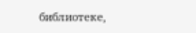библиотеке,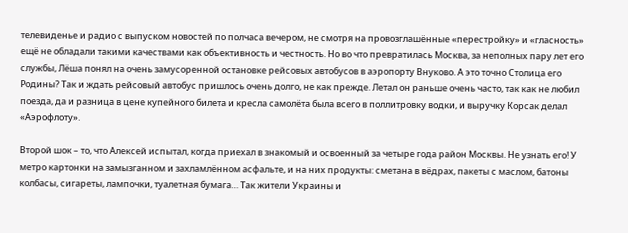телевиденье и радио с выпуском новостей по полчаса вечером, не смотря на провозглашённые «перестройку» и «гласность» ещё не обладали такими качествами как объективность и честность. Но во что превратилась Москва, за неполных пару лет его службы, Лёша понял на очень замусоренной остановке рейсовых автобусов в аэропорту Внуково. А это точно Столица его Родины? Так и ждать рейсовый автобус пришлось очень долго, не как прежде. Летал он раньше очень часто, так как не любил поезда, да и разница в цене купейного билета и кресла самолёта была всего в поллитровку водки, и выручку Корсак делал «Аэрофлоту».

Второй шок – то, что Алексей испытал, когда приехал в знакомый и освоенный за четыре года район Москвы. Не узнать его! У метро картонки на замызганном и захламлённом асфальте, и на них продукты: сметана в вёдрах, пакеты с маслом, батоны колбасы, сигареты, лампочки, туалетная бумага… Так жители Украины и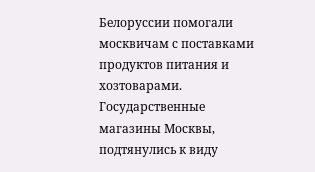Белоруссии помогали москвичам с поставками продуктов питания и хозтоварами. Государственные магазины Москвы, подтянулись к виду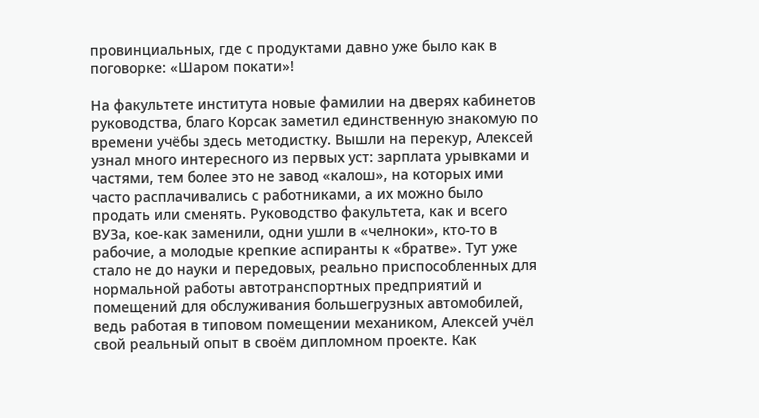провинциальных, где с продуктами давно уже было как в поговорке: «Шаром покати»!

На факультете института новые фамилии на дверях кабинетов руководства, благо Корсак заметил единственную знакомую по времени учёбы здесь методистку. Вышли на перекур, Алексей узнал много интересного из первых уст: зарплата урывками и частями, тем более это не завод «калош», на которых ими часто расплачивались с работниками, а их можно было продать или сменять. Руководство факультета, как и всего ВУЗа, кое-как заменили, одни ушли в «челноки», кто-то в рабочие, а молодые крепкие аспиранты к «братве». Тут уже стало не до науки и передовых, реально приспособленных для нормальной работы автотранспортных предприятий и помещений для обслуживания большегрузных автомобилей, ведь работая в типовом помещении механиком, Алексей учёл свой реальный опыт в своём дипломном проекте. Как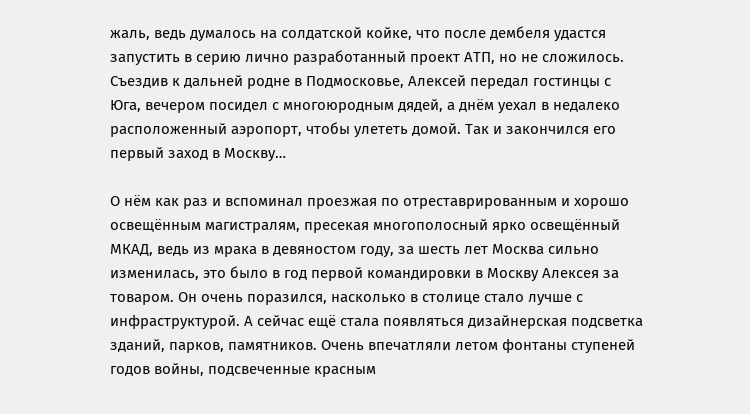жаль, ведь думалось на солдатской койке, что после дембеля удастся запустить в серию лично разработанный проект АТП, но не сложилось. Съездив к дальней родне в Подмосковье, Алексей передал гостинцы с Юга, вечером посидел с многоюродным дядей, а днём уехал в недалеко расположенный аэропорт, чтобы улететь домой. Так и закончился его первый заход в Москву…

О нём как раз и вспоминал проезжая по отреставрированным и хорошо освещённым магистралям, пресекая многополосный ярко освещённый МКАД, ведь из мрака в девяностом году, за шесть лет Москва сильно изменилась, это было в год первой командировки в Москву Алексея за товаром. Он очень поразился, насколько в столице стало лучше с инфраструктурой. А сейчас ещё стала появляться дизайнерская подсветка зданий, парков, памятников. Очень впечатляли летом фонтаны ступеней годов войны, подсвеченные красным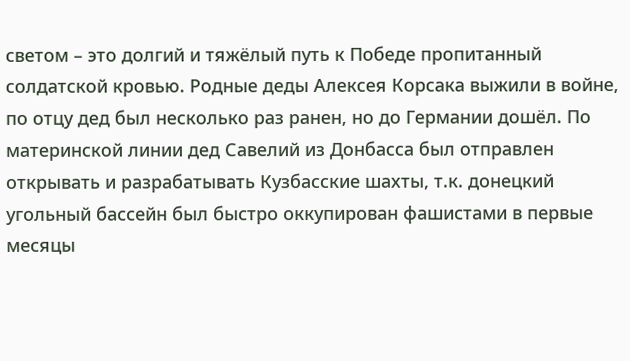светом – это долгий и тяжёлый путь к Победе пропитанный солдатской кровью. Родные деды Алексея Корсака выжили в войне, по отцу дед был несколько раз ранен, но до Германии дошёл. По материнской линии дед Савелий из Донбасса был отправлен открывать и разрабатывать Кузбасские шахты, т.к. донецкий угольный бассейн был быстро оккупирован фашистами в первые месяцы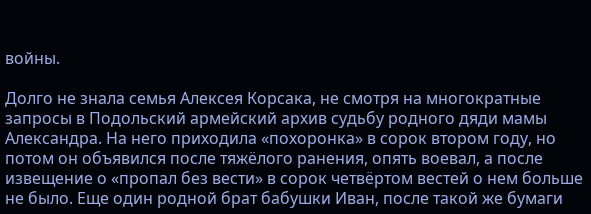войны.

Долго не знала семья Алексея Корсака, не смотря на многократные запросы в Подольский армейский архив судьбу родного дяди мамы Александра. На него приходила «похоронка» в сорок втором году, но потом он объявился после тяжёлого ранения, опять воевал, а после извещение о «пропал без вести» в сорок четвёртом вестей о нем больше не было. Еще один родной брат бабушки Иван, после такой же бумаги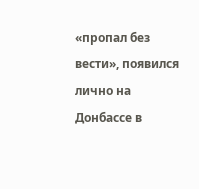«пропал без вести», появился лично на Донбассе в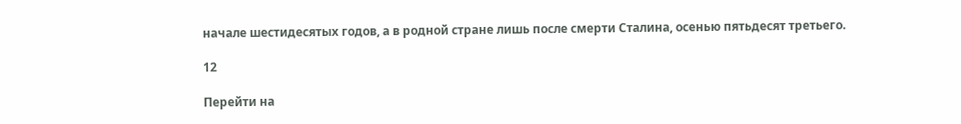начале шестидесятых годов, а в родной стране лишь после смерти Сталина, осенью пятьдесят третьего.

12

Перейти на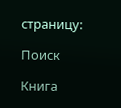страницу:

Поиск

Книга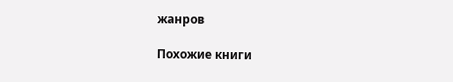жанров

Похожие книги